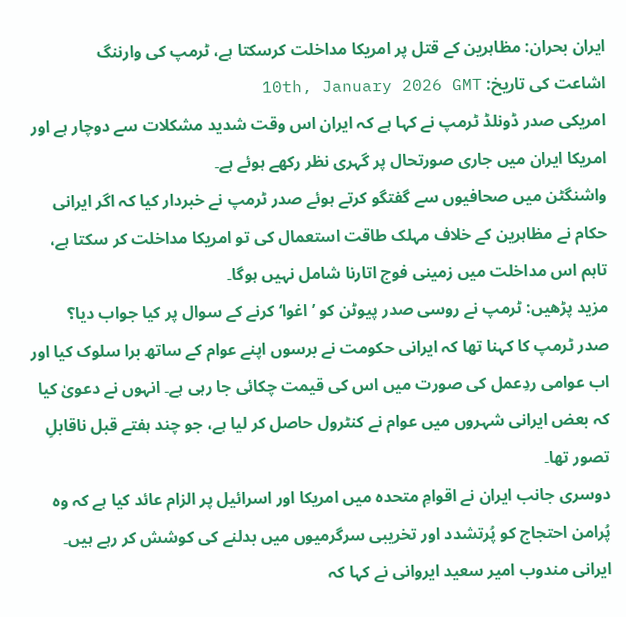ایران بحران: مظاہرین کے قتل پر امریکا مداخلت کرسکتا ہے، ٹرمپ کی وارننگ
اشاعت کی تاریخ: 10th, January 2026 GMT
امریکی صدر ڈونلڈ ٹرمپ نے کہا ہے کہ ایران اس وقت شدید مشکلات سے دوچار ہے اور امریکا ایران میں جاری صورتحال پر گہری نظر رکھے ہوئے ہے۔
واشنگٹن میں صحافیوں سے گفتگو کرتے ہوئے صدر ٹرمپ نے خبردار کیا کہ اگر ایرانی حکام نے مظاہرین کے خلاف مہلک طاقت استعمال کی تو امریکا مداخلت کر سکتا ہے، تاہم اس مداخلت میں زمینی فوج اتارنا شامل نہیں ہوگا۔
مزید پڑھیں: ٹرمپ نے روسی صدر پیوٹن کو ’اغوا‘ کرنے کے سوال پر کیا جواب دیا؟
صدر ٹرمپ کا کہنا تھا کہ ایرانی حکومت نے برسوں اپنے عوام کے ساتھ برا سلوک کیا اور اب عوامی ردِعمل کی صورت میں اس کی قیمت چکائی جا رہی ہے۔ انہوں نے دعویٰ کیا کہ بعض ایرانی شہروں میں عوام نے کنٹرول حاصل کر لیا ہے، جو چند ہفتے قبل ناقابلِ تصور تھا۔
دوسری جانب ایران نے اقوامِ متحدہ میں امریکا اور اسرائیل پر الزام عائد کیا ہے کہ وہ پُرامن احتجاج کو پُرتشدد اور تخریبی سرگرمیوں میں بدلنے کی کوشش کر رہے ہیں۔ ایرانی مندوب امیر سعید ایروانی نے کہا کہ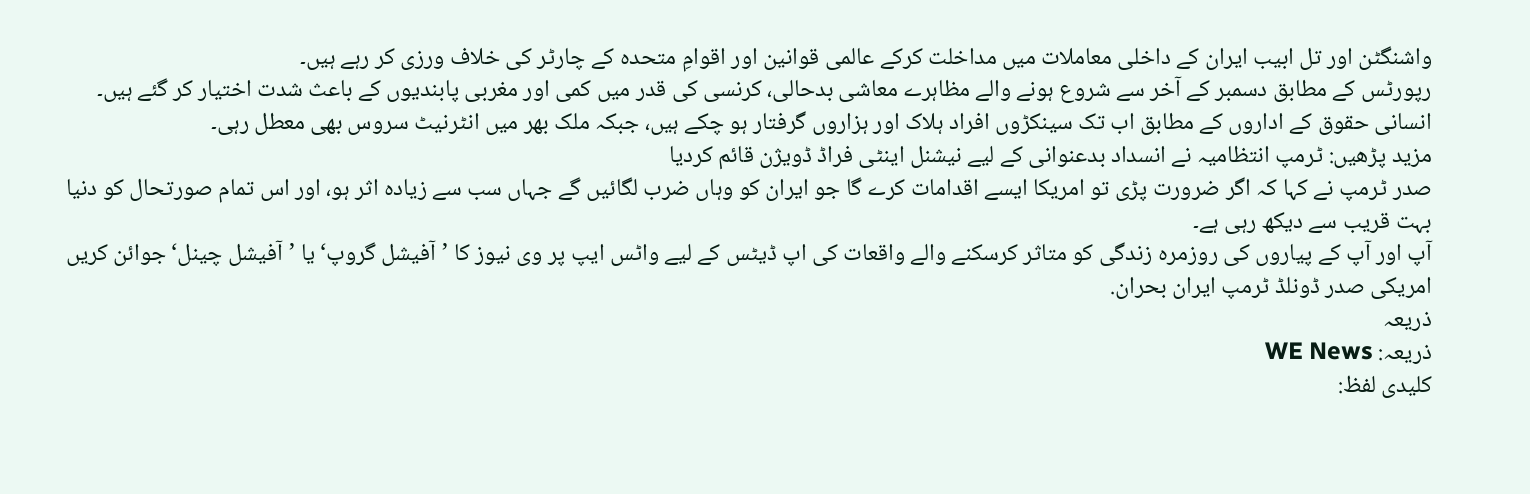واشنگٹن اور تل ابیب ایران کے داخلی معاملات میں مداخلت کرکے عالمی قوانین اور اقوامِ متحدہ کے چارٹر کی خلاف ورزی کر رہے ہیں۔
رپورٹس کے مطابق دسمبر کے آخر سے شروع ہونے والے مظاہرے معاشی بدحالی، کرنسی کی قدر میں کمی اور مغربی پابندیوں کے باعث شدت اختیار کر گئے ہیں۔ انسانی حقوق کے اداروں کے مطابق اب تک سینکڑوں افراد ہلاک اور ہزاروں گرفتار ہو چکے ہیں، جبکہ ملک بھر میں انٹرنیٹ سروس بھی معطل رہی۔
مزید پڑھیں: ٹرمپ انتظامیہ نے انسداد بدعنوانی کے لیے نیشنل اینٹی فراڈ ڈویژن قائم کردیا
صدر ٹرمپ نے کہا کہ اگر ضرورت پڑی تو امریکا ایسے اقدامات کرے گا جو ایران کو وہاں ضرب لگائیں گے جہاں سب سے زیادہ اثر ہو، اور اس تمام صورتحال کو دنیا بہت قریب سے دیکھ رہی ہے۔
آپ اور آپ کے پیاروں کی روزمرہ زندگی کو متاثر کرسکنے والے واقعات کی اپ ڈیٹس کے لیے واٹس ایپ پر وی نیوز کا ’آفیشل گروپ‘ یا ’آفیشل چینل‘ جوائن کریں
امریکی صدر ڈونلڈ ٹرمپ ایران بحران.
ذریعہ
ذریعہ: WE News
کلیدی لفظ: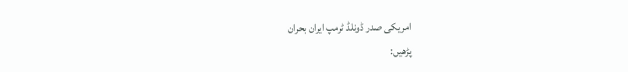امریکی صدر ڈونلڈ ٹرمپ ایران بحران
پڑھیں: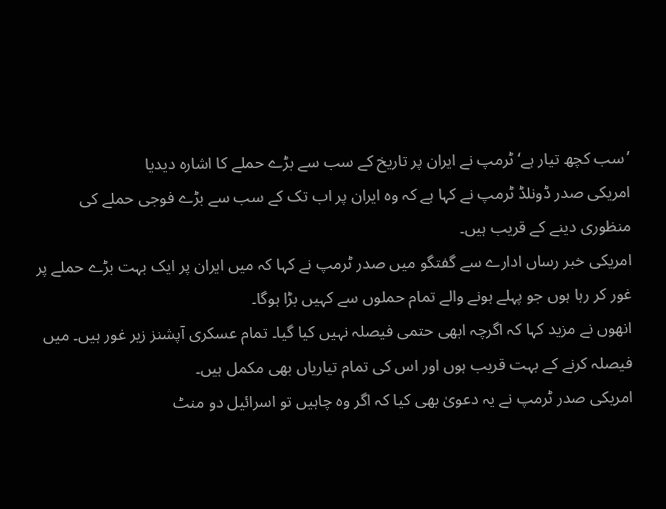’سب کچھ تیار ہے‘ ٹرمپ نے ایران پر تاریخ کے سب سے بڑے حملے کا اشارہ دیدیا
امریکی صدر ڈونلڈ ٹرمپ نے کہا ہے کہ وہ ایران پر اب تک کے سب سے بڑے فوجی حملے کی منظوری دینے کے قریب ہیں۔
امریکی خبر رساں ادارے سے گفتگو میں صدر ٹرمپ نے کہا کہ میں ایران پر ایک بہت بڑے حملے پر غور کر رہا ہوں جو پہلے ہونے والے تمام حملوں سے کہیں بڑا ہوگا۔
انھوں نے مزید کہا کہ اگرچہ ابھی حتمی فیصلہ نہیں کیا گیا۔ تمام عسکری آپشنز زیر غور ہیں۔ میں فیصلہ کرنے کے بہت قریب ہوں اور اس کی تمام تیاریاں بھی مکمل ہیں۔
امریکی صدر ٹرمپ نے یہ دعویٰ بھی کیا کہ اگر وہ چاہیں تو اسرائیل دو منٹ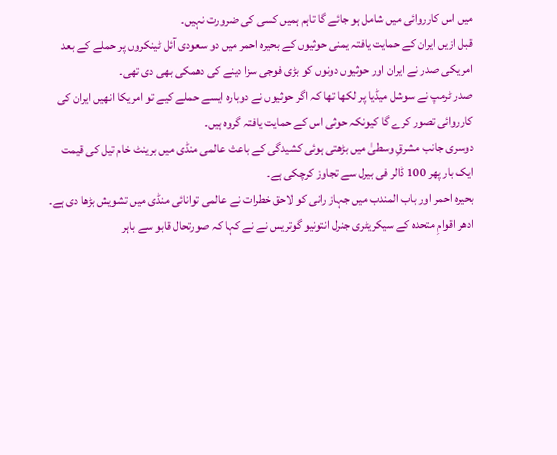میں اس کارروائی میں شامل ہو جائے گا تاہم ہمیں کسی کی ضرورت نہیں۔
قبل ازیں ایران کے حمایت یافتہ یمنی حوثیوں کے بحیرہ احمر میں دو سعودی آئل ٹینکروں پر حملے کے بعد امریکی صدر نے ایران اور حوثیوں دونوں کو بڑی فوجی سزا دینے کی دھمکی بھی دی تھی۔
صدر ٹرمپ نے سوشل میڈیا پر لکھا تھا کہ اگر حوثیوں نے دوبارہ ایسے حملے کیے تو امریکا انھیں ایران کی کارروائی تصور کرے گا کیونکہ حوثی اس کے حمایت یافتہ گروہ ہیں۔
دوسری جانب مشرقِ وسطیٰ میں بڑھتی ہوئی کشیدگی کے باعث عالمی منڈی میں برینٹ خام تیل کی قیمت ایک بار پھر 100 ڈالر فی بیرل سے تجاوز کرچکی ہے۔
بحیرہ احمر اور باب المندب میں جہاز رانی کو لاحق خطرات نے عالمی توانائی منڈی میں تشویش بڑھا دی ہے۔
ادھر اقوامِ متحدہ کے سیکریٹری جنرل انتونیو گوتریس نے نے کہا کہ صورتحال قابو سے باہر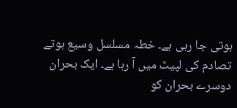ہوتی جا رہی ہے۔ خطہ مسلسل وسیع ہوتے تصادم کی لپیٹ میں آ رہا ہے۔ ایک بحران دوسرے بحران کو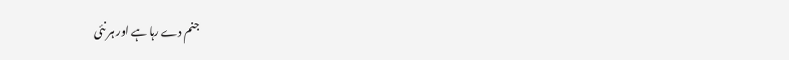جنم دے رہا ہے اور ہر نئی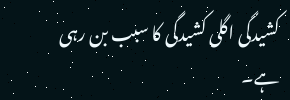کشیدگی اگلی کشیدگی کا سبب بن رہی ہے۔